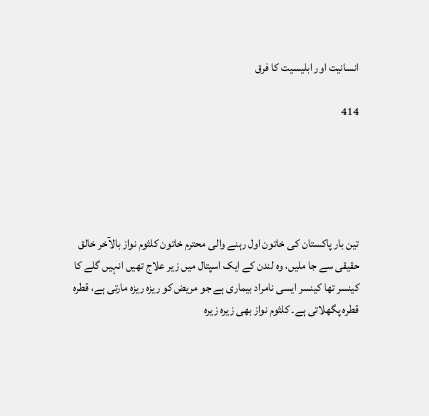انسانیت اور ابلیسیت کا فرق

414





تین بار پاکستان کی خاتون اول رہنے والی محترم خاتون کلثوم نواز بالآخر خالق حقیقی سے جا ملیں، وہ لندن کے ایک اسپتال میں زیر علاج تھیں انہیں گلے کا کینسر تھا کینسر ایسی نامراد بیماری ہے جو مریض کو ریزہ ریزہ مارتی ہے، قطرہ قطرہ پگھلاتی ہے۔ کلثوم نواز بھی زیرہ زیرہ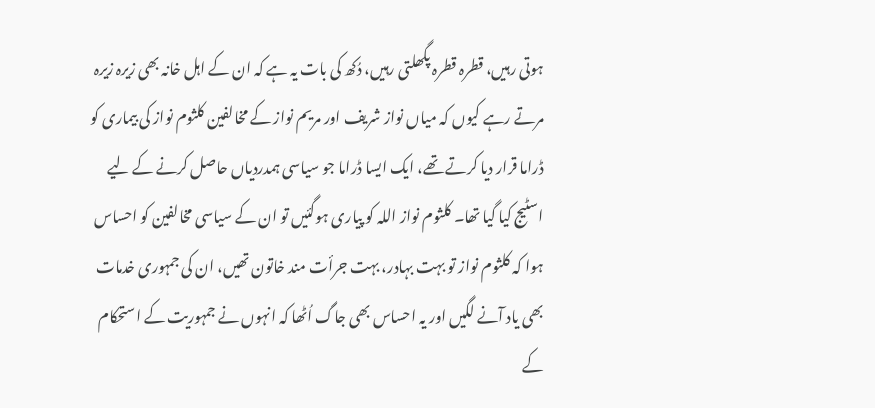ہوتی رہیں، قطرہ قطرہ پگھلتی رہیں، دُکھ کی بات یہ ہے کہ ان کے اہل خانہ بھی زیرہ زیرہ مرتے رہے کیوں کہ میاں نواز شریف اور مریم نواز کے مخالفین کلثوم نواز کی بیماری کو ڈراما قرار دیا کرتے تھے، ایک ایسا ڈراما جو سیاسی ہمدردیاں حاصل کرنے کے لیے اسٹیج کیا گیا تھا۔ کلثوم نواز اللہ کو پیاری ہوگئیں تو ان کے سیاسی مخالفین کو احساس ہوا کہ کلثوم نواز تو بہت بہادر، بہت جرأت مند خاتون تھیں، ان کی جمہوری خدمات بھی یاد آنے لگیں اور یہ احساس بھی جاگ اُٹھا کہ انہوں نے جمہوریت کے استحکام کے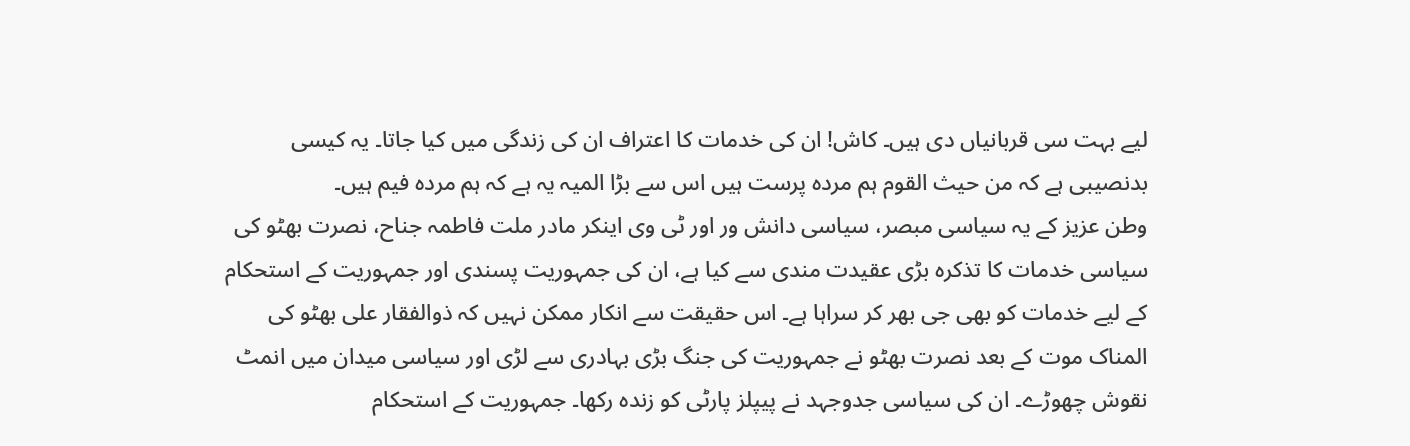لیے بہت سی قربانیاں دی ہیں۔ کاش! ان کی خدمات کا اعتراف ان کی زندگی میں کیا جاتا۔ یہ کیسی بدنصیبی ہے کہ من حیث القوم ہم مردہ پرست ہیں اس سے بڑا المیہ یہ ہے کہ ہم مردہ فیم ہیں۔
وطن عزیز کے یہ سیاسی مبصر، سیاسی دانش ور اور ٹی وی اینکر مادر ملت فاطمہ جناح، نصرت بھٹو کی سیاسی خدمات کا تذکرہ بڑی عقیدت مندی سے کیا ہے، ان کی جمہوریت پسندی اور جمہوریت کے استحکام کے لیے خدمات کو بھی جی بھر کر سراہا ہے۔ اس حقیقت سے انکار ممکن نہیں کہ ذوالفقار علی بھٹو کی المناک موت کے بعد نصرت بھٹو نے جمہوریت کی جنگ بڑی بہادری سے لڑی اور سیاسی میدان میں انمٹ نقوش چھوڑے۔ ان کی سیاسی جدوجہد نے پیپلز پارٹی کو زندہ رکھا۔ جمہوریت کے استحکام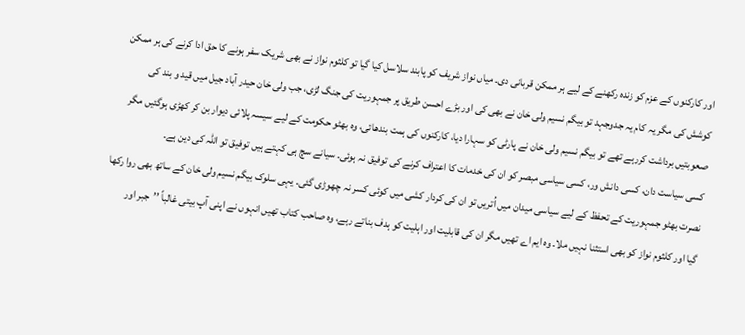اور کارکنوں کے عزم کو زندہ رکھنے کے لیے ہر ممکن قربانی دی۔ میاں نواز شریف کو پابند سلاسل کیا گیا تو کلثوم نواز نے بھی شریک سفر ہونے کا حق ادا کرنے کی ہر ممکن کوشش کی مگر یہ کام یہ جدوجہد تو بیگم نسیم ولی خان نے بھی کی اور بڑے احسن طریق پر جمہوریت کی جنگ لڑی، جب ولی خان حیدر آباد جیل میں قید و بند کی صعوبتیں برداشت کررہے تھے تو بیگم نسیم ولی خان نے پارٹی کو سہارا دیا، کارکنوں کی ہمت بندھائی، وہ بھٹو حکومت کے لیے سیسہ پلائی دیوار بن کر کھڑی ہوگئیں مگر کسی سیاست دان، کسی دانش ور، کسی سیاسی مبصر کو ان کی خدمات کا اعتراف کرنے کی توفیق نہ ہوئی۔ سیانے سچ ہی کہتے ہیں توفیق تو اللہ کی دین ہے۔
نصرت بھٹو جمہوریت کے تحفظ کے لیے سیاسی میدان میں اُتریں تو ان کی کردار کشی میں کوئی کسر نہ چھوڑی گئی۔ یہی سلوک بیگم نسیم ولی خان کے ساتھ بھی روا رکھا گیا اور کلثوم نواز کو بھی استثنا نہیں ملا۔ وہ ایم اے تھیں مگر ان کی قابلیت اور اہلیت کو ہدف بناتے رہے، وہ صاحب کتاب تھیں انہوں نے اپنی آپ بیتی غالباً ’’جبر اور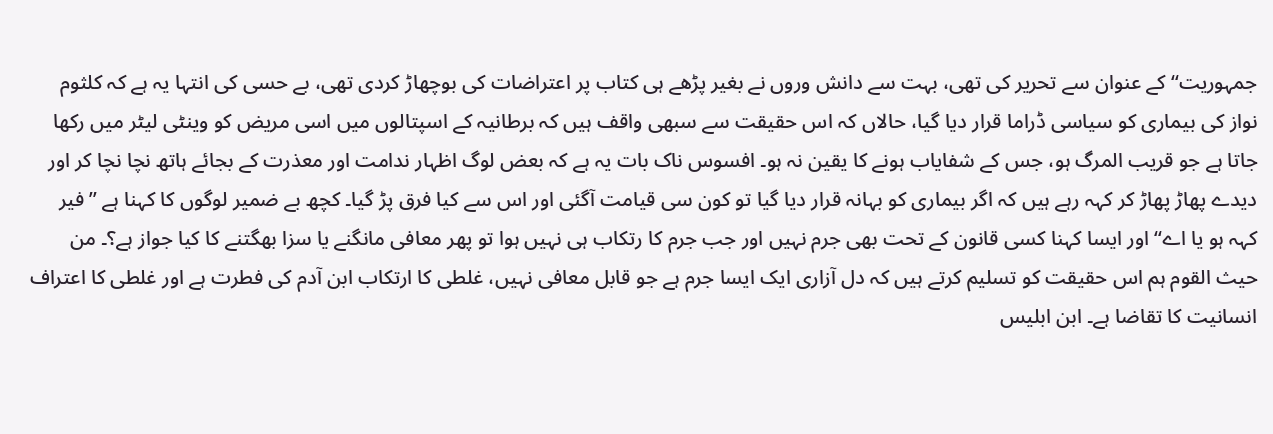جمہوریت‘‘ کے عنوان سے تحریر کی تھی، بہت سے دانش وروں نے بغیر پڑھے ہی کتاب پر اعتراضات کی بوچھاڑ کردی تھی، بے حسی کی انتہا یہ ہے کہ کلثوم نواز کی بیماری کو سیاسی ڈراما قرار دیا گیا، حالاں کہ اس حقیقت سے سبھی واقف ہیں کہ برطانیہ کے اسپتالوں میں اسی مریض کو وینٹی لیٹر میں رکھا جاتا ہے جو قریب المرگ ہو، جس کے شفایاب ہونے کا یقین نہ ہو۔ افسوس ناک بات یہ ہے کہ بعض لوگ اظہار ندامت اور معذرت کے بجائے ہاتھ نچا نچا کر اور دیدے پھاڑ پھاڑ کر کہہ رہے ہیں کہ اگر بیماری کو بہانہ قرار دیا گیا تو کون سی قیامت آگئی اور اس سے کیا فرق پڑ گیا۔ کچھ بے ضمیر لوگوں کا کہنا ہے ’’فیر کہہ ہو یا اے‘‘ اور ایسا کہنا کسی قانون کے تحت بھی جرم نہیں اور جب جرم کا رتکاب ہی نہیں ہوا تو پھر معافی مانگنے یا سزا بھگتنے کا کیا جواز ہے؟۔ من حیث القوم ہم اس حقیقت کو تسلیم کرتے ہیں کہ دل آزاری ایک ایسا جرم ہے جو قابل معافی نہیں، غلطی کا ارتکاب ابن آدم کی فطرت ہے اور غلطی کا اعتراف انسانیت کا تقاضا ہے۔ ابن ابلیس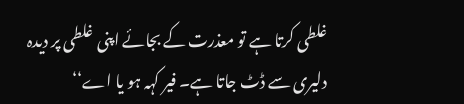غلطی کرتا ہے تو معذرت کے بجائے اپنی غلطی پر دیدہ دلیری سے ڈٹ جاتا ہے۔ فیر کہہ ہو یا اے‘‘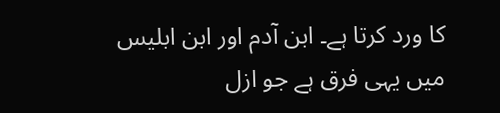کا ورد کرتا ہے۔ ابن آدم اور ابن ابلیس میں یہی فرق ہے جو ازل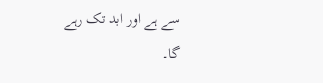سے ہے اور ابد تک رہے گا۔